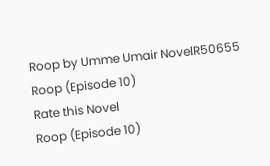Roop by Umme Umair NovelR50655 Roop (Episode 10)
Rate this Novel
Roop (Episode 10)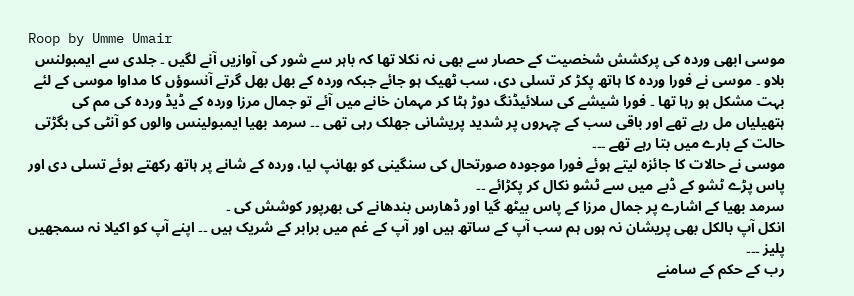Roop by Umme Umair
موسی ابھی وردہ کی پرکشش شخصیت کے حصار سے بھی نہ نکلا تھا کہ باہر سے شور کی آوازیں آنے لگیں ۔ جلدی سے ایمبولنس بلاو ۔ موسی نے فورا وردہ کا ہاتھ پکڑ کر تسلی دی، سب ٹھیک ہو جائے جبکہ وردہ کے بھل بھل گرتے آنسوؤں کا مداوا موسی کے لئے بہت مشکل ہو رہا تھا ۔ فورا شیشے کی سلائیڈنگ دوڑ ہٹا کر مہمان خانے میں آئے تو جمال مرزا وردہ کے ڈیڈ وردہ کی مم کی ہتھیلیاں مل رہے تھے اور باقی سب کے چہروں پر شدید پریشانی جھلک رہی تھی ۔۔ سرمد بھیا ایمبولینس والوں کو آنٹی کی بگڑتی حالت کے بارے میں بتا رہے تھے ۔۔۔
موسی نے حالات کا جائزہ لیتے ہوئے فورا موجودہ صورتحال کی سنگینی کو بھانپ لیا، وردہ کے شانے پر ہاتھ رکھتے ہوئے تسلی دی اور پاس پڑے ٹشو کے ڈبے میں سے ٹشو نکال کر پکڑائے ۔۔
سرمد بھیا کے اشارے پر جمال مرزا کے پاس بیٹھ گیا اور ڈھارس بندھانے کی بھرپور کوشش کی ۔
انکل آپ بالکل بھی پریشان نہ ہوں ہم سب آپ کے ساتھ ہیں اور آپ کے غم میں برابر کے شریک ہیں ۔۔ اپنے آپ کو اکیلا نہ سمجھیں پلیز ۔۔۔
رب کے حکم کے سامنے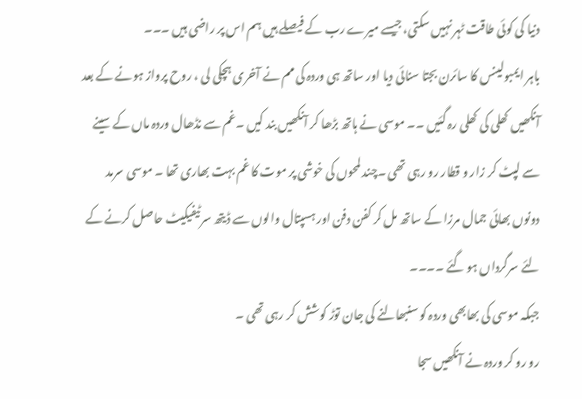دنیا کی کوئی طاقت ٹہر نہیں سکتی، جیسے میرے رب کے فیصلے ہیں ہم اس پر راضی ہیں ۔۔۔
باہر ایمبولینس کا سائرن بجتا سنائی دیا اور ساتھ ہی وردہ کی مم نے آخری ہچکی لی ، روح پرواز ہونے کے بعد آنکھیں کھلی کی کھلی رہ گئیں ۔۔ موسی نے ہاتھ بڑھا کر آنکھیں بند کیں ۔غم سے نڈھال وردہ ماں کے سینے سے لپٹ کر زار و قطار رو رہی تھی ۔چند لمحوں کی خوشی پر موت کا غم بہت بھاری تھا ۔ موسی سرمد دونوں بھائی جمال مرزا کے ساتھ مل کر کفن دفن اور ہسپتال والوں سے ڈیتھ سرٹیفیکیٹ حاصل کرنے کے لئے سرگرداں ہو گئے ۔۔۔۔
جبکہ موسی کی بھابھی وردہ کو سنبھالنے کی جان توڑ کوشش کر رہی تھی ۔
رو رو کر وردہ نے آنکھیں سجا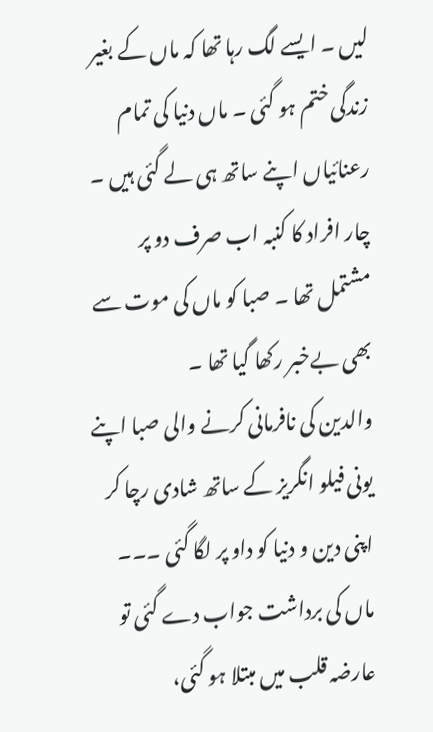لیں ۔ ایسے لگ رہا تھا کہ ماں کے بغیر زندگی ختم ہو گئی ۔ ماں دنیا کی تمام رعنائیاں اپنے ساتھ ہی لے گئی ہیں ۔
چار افراد کا کنبہ اب صرف دو پر مشتمل تھا ۔ صبا کو ماں کی موت سے بھی بےخبر رکھا گیا تھا ۔
والدین کی نافرمانی کرنے والی صبا اپنے یونی فیلو انگریز کے ساتھ شادی رچا کر اپنی دین و دنیا کو داو پر لگا گئی ۔۔۔ ماں کی برداشت جواب دے گئی تو عارضہ قلب میں مبتلا ہو گئی،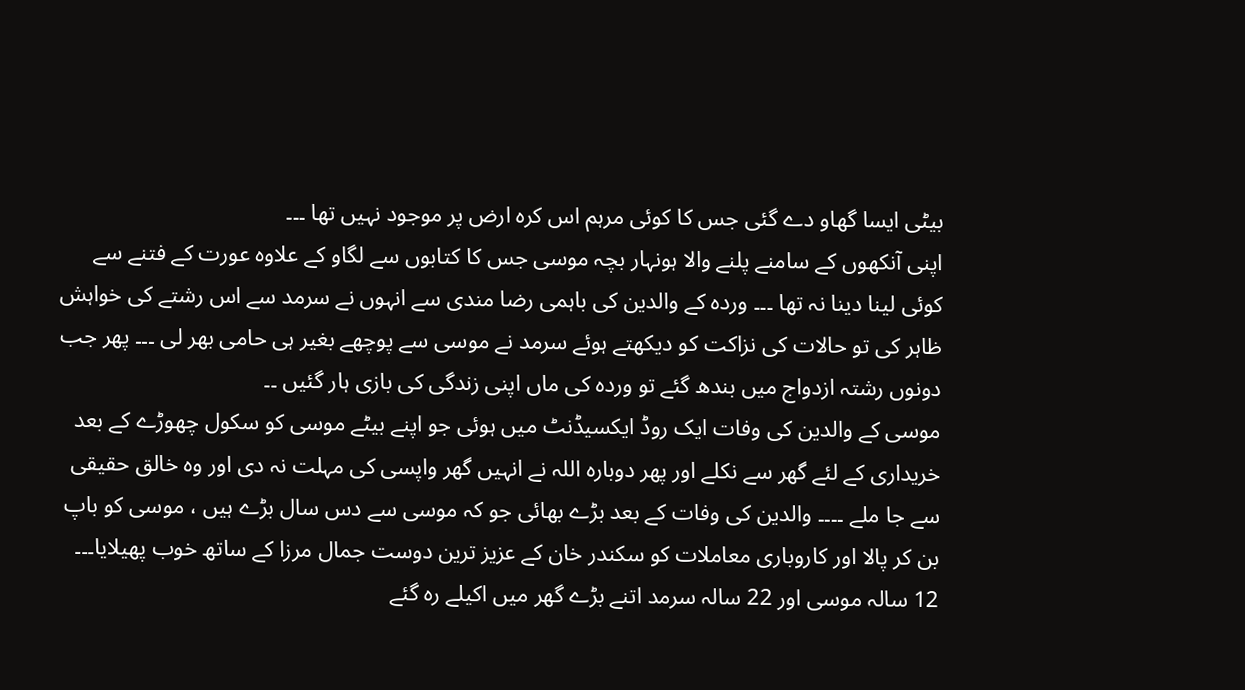بیٹی ایسا گھاو دے گئی جس کا کوئی مرہم اس کرہ ارض پر موجود نہیں تھا ۔۔۔
اپنی آنکھوں کے سامنے پلنے والا ہونہار بچہ موسی جس کا کتابوں سے لگاو کے علاوہ عورت کے فتنے سے کوئی لینا دینا نہ تھا ۔۔۔ وردہ کے والدین کی باہمی رضا مندی سے انہوں نے سرمد سے اس رشتے کی خواہش ظاہر کی تو حالات کی نزاکت کو دیکھتے ہوئے سرمد نے موسی سے پوچھے بغیر ہی حامی بھر لی ۔۔۔ پھر جب دونوں رشتہ ازدواج میں بندھ گئے تو وردہ کی ماں اپنی زندگی کی بازی ہار گئیں ۔۔
موسی کے والدین کی وفات ایک روڈ ایکسیڈنٹ میں ہوئی جو اپنے بیٹے موسی کو سکول چھوڑے کے بعد خریداری کے لئے گھر سے نکلے اور پھر دوبارہ اللہ نے انہیں گھر واپسی کی مہلت نہ دی اور وہ خالق حقیقی سے جا ملے ۔۔۔۔ والدین کی وفات کے بعد بڑے بھائی جو کہ موسی سے دس سال بڑے ہیں ، موسی کو باپ بن کر پالا اور کاروباری معاملات کو سکندر خان کے عزیز ترین دوست جمال مرزا کے ساتھ خوب پھیلایا۔۔۔ 12 سالہ موسی اور 22 سالہ سرمد اتنے بڑے گھر میں اکیلے رہ گئے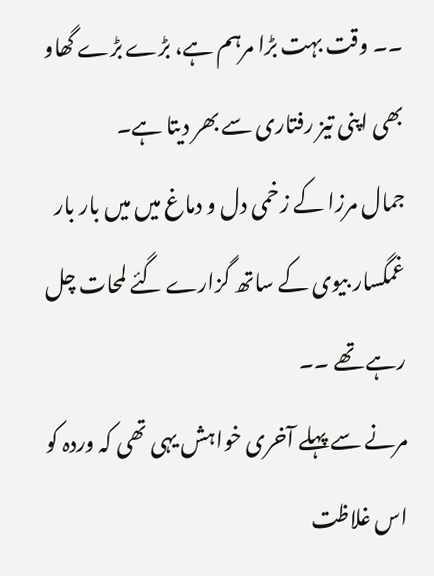۔۔ وقت بہت بڑا مرہم ہے، بڑے بڑے گھاو بھی اپنی تیز رفتاری سے بھر دیتا ہے۔
جمال مرزا کے زخمی دل و دماغ میں میں بار بار غمگسار بیوی کے ساتھ گزارے گئے لمحات چل رہے تھے ۔۔
مرنے سے پہلے آخری خواہش یہی تھی کہ وردہ کو اس غلاظت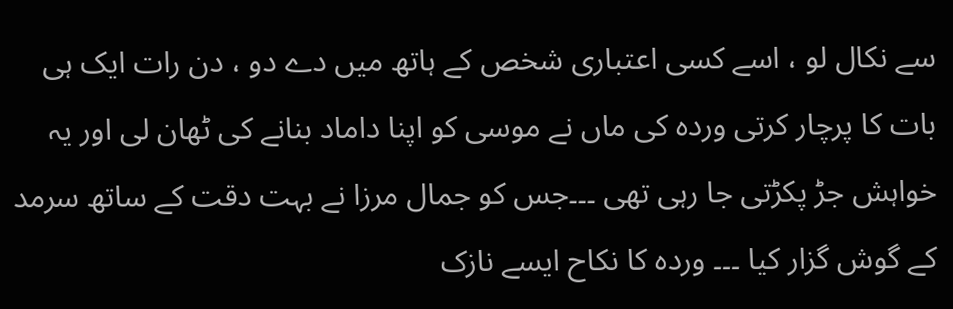سے نکال لو ، اسے کسی اعتباری شخص کے ہاتھ میں دے دو ، دن رات ایک ہی بات کا پرچار کرتی وردہ کی ماں نے موسی کو اپنا داماد بنانے کی ٹھان لی اور یہ خواہش جڑ پکڑتی جا رہی تھی ۔۔۔جس کو جمال مرزا نے بہت دقت کے ساتھ سرمد کے گوش گزار کیا ۔۔۔ وردہ کا نکاح ایسے نازک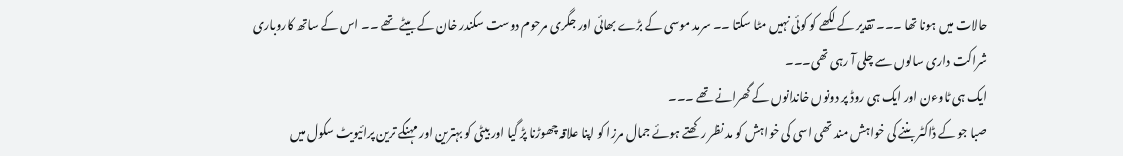حالات میں ہونا تھا ۔۔۔ تقدیر کے لکھے کو کوئی نہیں مٹا سکتا ۔۔ سرمد موسی کے بڑے بھائی اور جگری مرحوم دوست سکندر خان کے بیٹے تھے ۔۔ اس کے ساتھ کاروباری شراکت داری سالوں سے چلی آ رہی تھی۔۔۔
ایک ہی ٹاوءن اور ایک ہی روڈ پر دونوں خاندانوں کے گھرانے تھے ۔۔۔
صبا جو کے ڈاکٹر بننے کی خواہش مند تھی اسی کی خواہش کو مد نظر رکھتے ہوئے جمال مرزا کو اپنا علاقہ چھوڑنا پڑ گیا اور بیٹی کو بہترین اور مہنگے ترین پرائیویٹ سکول میں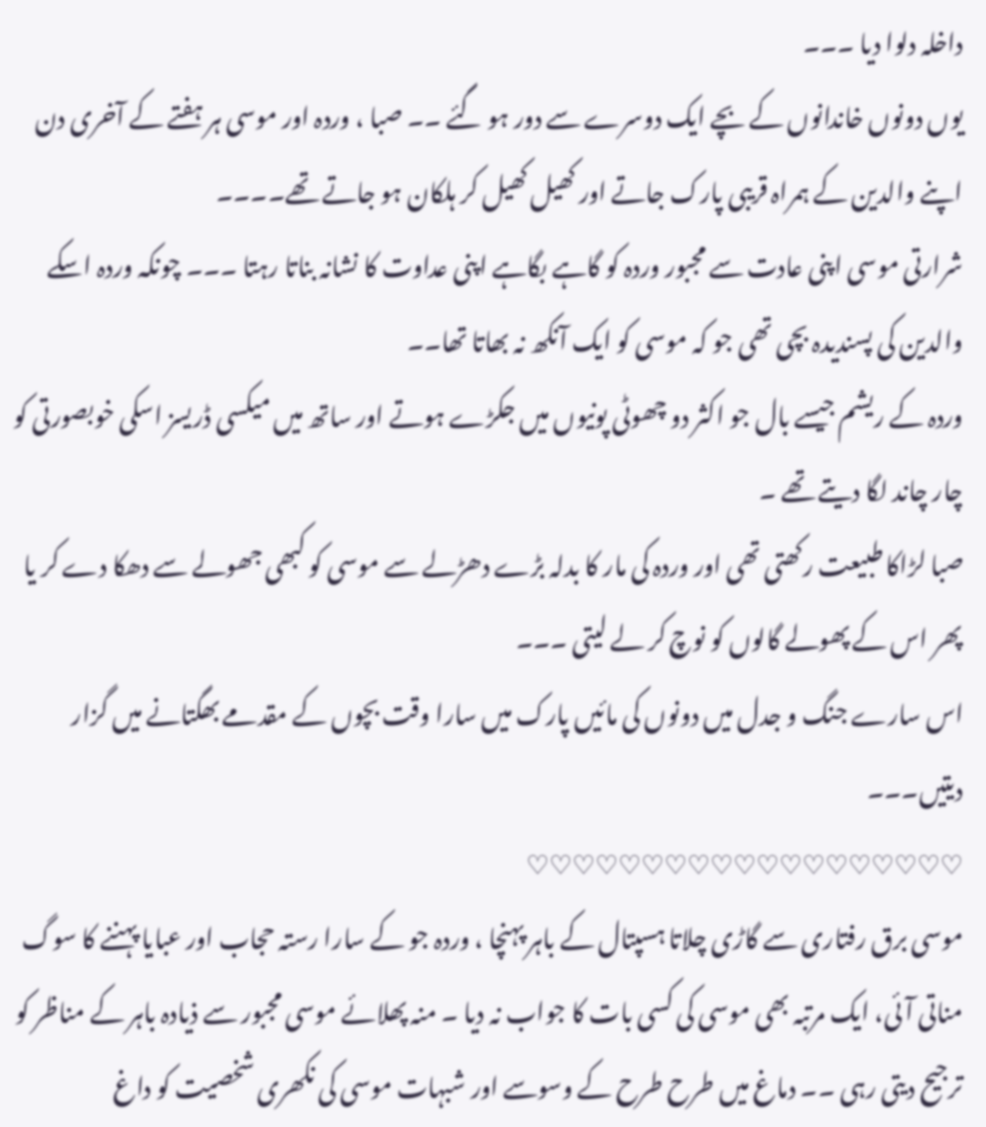داخلہ دلوا دیا ۔۔۔
یوں دونوں خاندانوں کے بچے ایک دوسرے سے دور ہو گئے ۔۔ صبا ، وردہ اور موسی ہر ہفتے کے آخری دن اپنے والدین کے ہمراہ قریبی پارک جاتے اور کھیل کھیل کر ہلکان ہو جاتے تھے۔۔۔۔
شرارتی موسی اپنی عادت سے مجبور وردہ کو گاہے بگاہے اپنی عداوت کا نشانہ بناتا رہتا ۔۔۔ چونکہ وردہ اسکے والدین کی پسندیدہ بچی تھی جو کہ موسی کو ایک آنکھ نہ بھاتا تھا۔۔
وردہ کے ریشم جیسے بال جو اکثر دو چھوٹی پونیوں میں جکڑے ہوتے اور ساتھ میں میکسی ڈریسز اسکی خوبصورتی کو چار چاند لگا دیتے تھے ۔
صبا لڑاکا طبیعت رکھتی تھی اور وردہ کی مار کا بدلہ بڑے دھڑلے سے موسی کو کبھی جھولے سے دھکا دے کر یا پھر اس کے پھولے گالوں کو نوچ کر لے لیتی ۔۔۔
اس سارے جنگ و جدل میں دونوں کی مائیں پارک میں سارا وقت بچوں کے مقدمے بھگتانے میں گزار دیتیں۔۔۔
♡♡♡♡♡♡♡♡♡♡♡♡♡♡♡♡♡♡♡
موسی برق رفتاری سے گاڑی چلاتا ہسپتال کے باہر پہنچا ، وردہ جو کے سارا رستہ حجاب اور عبایا پہننے کا سوگ مناتی آئی، ایک مرتبہ بھی موسی کی کسی بات کا جواب نہ دیا ۔ منہ پھلائے موسی مجبور سے ذیادہ باہر کے مناظر کو ترجیح دیتی رہی ۔۔ دماغ میں طرح طرح کے وسوسے اور شبہات موسی کی نکھری شخصیت کو داغ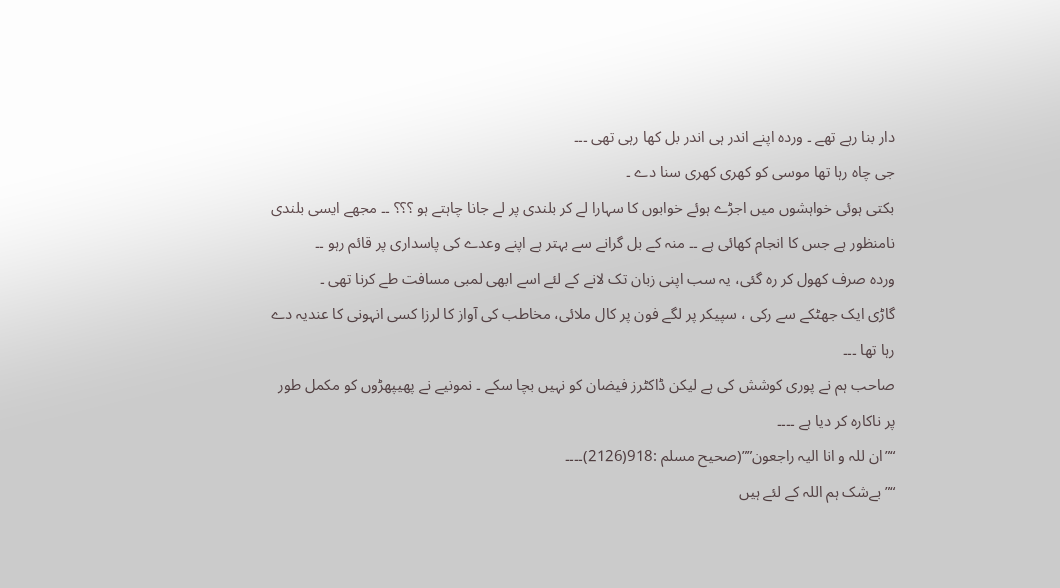دار بنا رہے تھے ۔ وردہ اپنے اندر ہی اندر بل کھا رہی تھی ۔۔۔
جی چاہ رہا تھا موسی کو کھری کھری سنا دے ۔
بکتی ہوئی خواہشوں میں اجڑے ہوئے خوابوں کا سہارا لے کر بلندی پر لے جانا چاہتے ہو ؟؟؟ ۔۔ مجھے ایسی بلندی نامنظور ہے جس کا انجام کھائی ہے ۔۔ منہ کے بل گرانے سے بہتر ہے اپنے وعدے کی پاسداری پر قائم رہو ۔۔
وردہ صرف کھول کر رہ گئی، یہ سب اپنی زبان تک لانے کے لئے اسے ابھی لمبی مسافت طے کرنا تھی ۔
گاڑی ایک جھٹکے سے رکی ، سپیکر پر لگے فون پر کال ملائی، مخاطب کی آواز کا لرزا کسی انہونی کا عندیہ دے رہا تھا ۔۔۔
صاحب ہم نے پوری کوشش کی ہے لیکن ڈاکٹرز فیضان کو نہیں بچا سکے ۔ نمونیے نے پھیپھڑوں کو مکمل طور پر ناکارہ کر دیا ہے ۔۔۔۔
“”ان للہ و انا الیہ راجعون””(صحیح مسلم :918(2126)۔۔۔۔
“” بےشک ہم اللہ کے لئے ہیں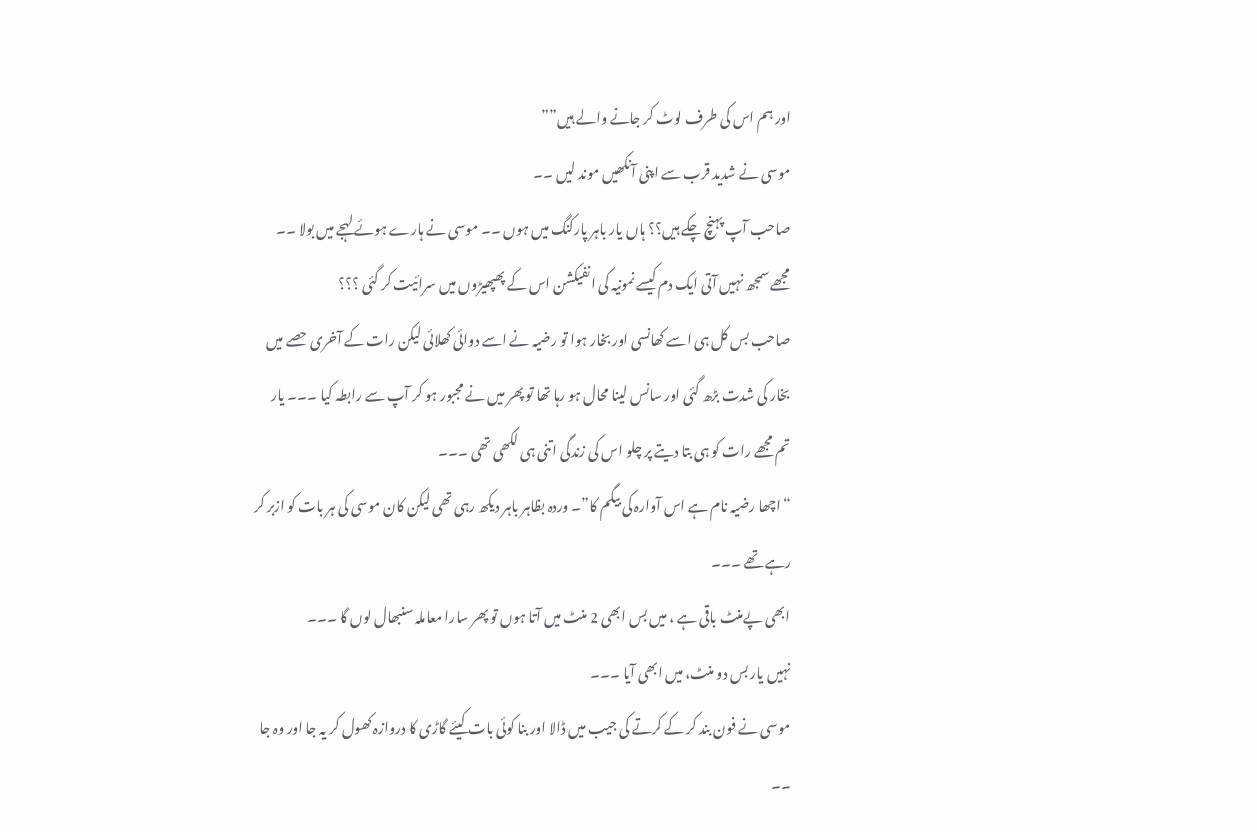اور ہم اس کی طرف لوٹ کر جانے والے ہیں””
موسی نے شدید قرب سے اپنی آنکھیں موند لیں ۔۔
صاحب آپ پہنچ چکے ہیں؟؟ ہاں یار باہر پارکنگ میں ہوں ۔۔ موسی نے ہارے ہوئے لہجے میں بولا ۔۔
مجھے سمجھ نہیں آتی ایک دم کیسے نمونیہ کی انفیکشن اس کے پھپھیڑوں میں سرائیت کر گئی ؟؟؟
صاحب بس کل ہی اسے کھانسی اور بخار ہوا تو رضیہ نے اسے دوائی کھلائی لیکن رات کے آخری حصے میں بخار کی شدت بڑھ گئی اور سانس لینا محال ہو رہا تھا تو پھر میں نے مجبور ہو کر آپ سے رابطہ کیا ۔۔۔ یار تم مجھے رات کو ہی بتا دیتے پر چلو اس کی زندگی اتنی ہی لکھی تھی ۔۔۔
“اچھا رضیہ نام ہے اس آوارہ کی بیگم کا”۔ وردہ بظاہر باہر دیکھ رہی تھی لیکن کان موسی کی ہر بات کو ازبر کر رہے تھے ۔۔۔
ابھی پےمنٹ باقی ہے ، میں بس ابھی 2 منٹ میں آتا ہوں تو پھر سارا معاملہ سنبھال لوں گا ۔۔۔
نہیں یار بس دو منٹ، میں ابھی آیا ۔۔۔
موسی نے فون بند کر کے کرتے کی جیب میں ڈالا اور بنا کوئی بات کیئے گاڑی کا دروازہ کھول کر یہ جا اور وہ جا ۔۔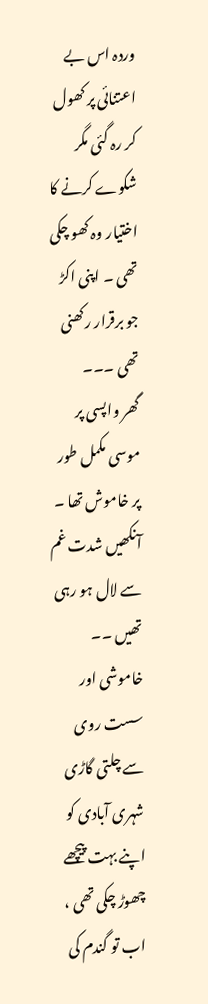وردہ اس بے اعتنائی پر کھول کر رہ گئی مگر شکوے کرنے کا اختیار وہ کھو چکی تھی ۔ اپنی اکڑ جو برقرار رکھنی تھی ۔۔۔
گھر واپسی پر موسی مکمل طور پر خاموش تھا ۔ آنکھیں شدت غم سے لال ہو رہی تھیں ۔۔ خاموشی اور سست روی سے چلتی گاڑی شہری آبادی کو اپنے بہت پیچھے چھوڑ چکی تھی ، اب تو گندم کی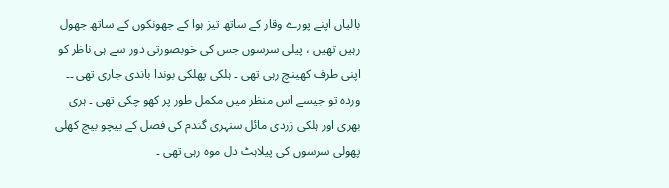بالیاں اپنے پورے وقار کے ساتھ تیز ہوا کے جھونکوں کے ساتھ جھول رہیں تھیں ، پیلی سرسوں جس کی خوبصورتی دور سے ہی ناظر کو اپنی طرف کھینچ رہی تھی ۔ ہلکی پھلکی بوندا باندی جاری تھی ۔۔ وردہ تو جیسے اس منظر میں مکمل طور پر کھو چکی تھی ۔ ہری بھری اور ہلکی زردی مائل سنہری گندم کی فصل کے بیچو بیچ کھلی پھولی سرسوں کی پیلاہٹ دل موہ رہی تھی ۔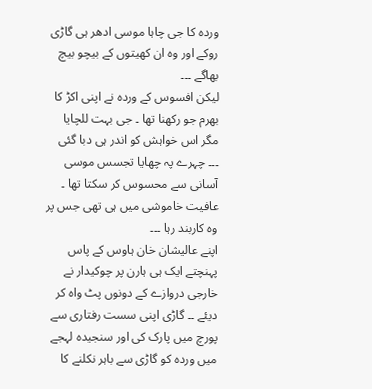وردہ کا جی چاہا موسی ادھر ہی گاڑی روکے اور وہ ان کھیتوں کے بیچو بیچ بھاگے ۔۔۔
لیکن افسوس کے وردہ نے اپنی اکڑ کا بھرم جو رکھنا تھا ۔ جی بہت للچایا مگر اس خواہش کو اندر ہی دبا گئی ۔۔۔ چہرے پہ چھایا تجسس موسی آسانی سے محسوس کر سکتا تھا ۔ عافیت خاموشی میں ہی تھی جس پر وہ کاربند رہا ۔۔۔
اپنے عالیشان خان ہاوس کے پاس پہنچتے ایک ہی ہارن پر چوکیدار نے خارجی دروازے کے دونوں پٹ واہ کر دیئے ۔۔ گاڑی اپنی سست رفتاری سے پورچ میں پارک کی اور سنجیدہ لہجے میں وردہ کو گاڑی سے باہر نکلنے کا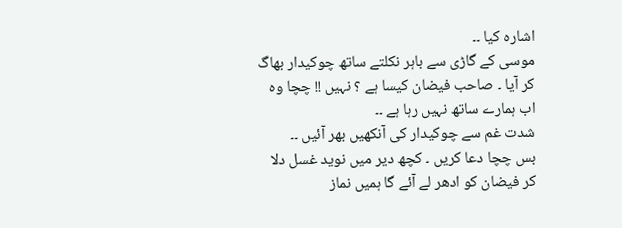اشارہ کیا ۔۔
موسی کے گاڑی سے باہر نکلتے ساتھ چوکیدار بھاگ کر آیا ۔ صاحب فیضان کیسا ہے ؟ نہیں !! چچا وہ اب ہمارے ساتھ نہیں رہا ہے ۔۔
شدت غم سے چوکیدار کی آنکھیں بھر آئیں ۔۔
بس چچا دعا کریں ۔ کچھ دیر میں نوید غسل دلا کر فیضان کو ادھر لے آئے گا ہمیں نماز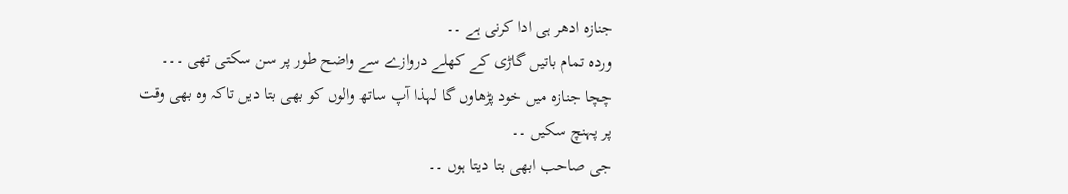جنازہ ادھر ہی ادا کرنی ہے ۔۔
وردہ تمام باتیں گاڑی کے کھلے دروازے سے واضح طور پر سن سکتی تھی ۔۔۔
چچا جنازہ میں خود پڑھاوں گا لہذا آپ ساتھ والوں کو بھی بتا دیں تاکہ وہ بھی وقت پر پہنچ سکیں ۔۔
جی صاحب ابھی بتا دیتا ہوں ۔۔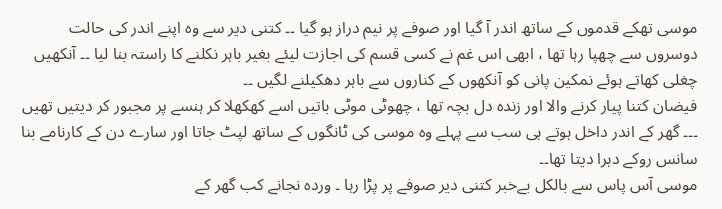موسی تھکے قدموں کے ساتھ اندر آ گیا اور صوفے پر نیم دراز ہو گیا ۔۔ کتنی دیر سے وہ اپنے اندر کی حالت دوسروں سے چھپا رہا تھا ، ابھی اس غم نے کسی قسم کی اجازت لیئے بغیر باہر نکلنے کا راستہ بنا لیا ۔۔ آنکھیں چغلی کھاتے ہوئے نمکین پانی کو آنکھوں کے کناروں سے باہر دھکیلنے لگیں ۔۔
فیضان کتنا پیار کرنے والا اور زندہ دل بچہ تھا ، چھوٹی موٹی باتیں اسے کھکھلا کر ہنسے پر مجبور کر دیتیں تھیں ۔۔۔ گھر کے اندر داخل ہوتے ہی سب سے پہلے وہ موسی کی ٹانگوں کے ساتھ لپٹ جاتا اور سارے دن کے کارنامے بنا سانس روکے دہرا دیتا تھا۔۔
موسی آس پاس سے بالکل بےخبر کتنی دیر صوفے پر پڑا رہا ۔ وردہ نجانے کب گھر کے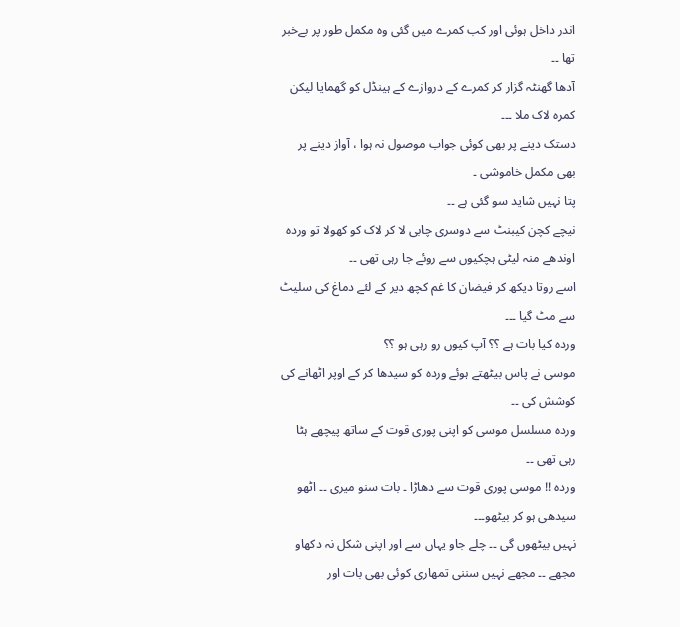اندر داخل ہوئی اور کب کمرے میں گئی وہ مکمل طور پر بےخبر تھا ۔۔
آدھا گھنٹہ گزار کر کمرے کے دروازے کے ہینڈل کو گھمایا لیکن کمرہ لاک ملا ۔۔۔
دستک دینے پر بھی کوئی جواب موصول نہ ہوا ، آواز دینے پر بھی مکمل خاموشی ۔
پتا نہیں شاید سو گئی ہے ۔۔
نیچے کچن کیبنٹ سے دوسری چابی لا کر لاک کو کھولا تو وردہ اوندھے منہ لیٹی ہچکیوں سے روئے جا رہی تھی ۔۔
اسے روتا دیکھ کر فیضان کا غم کچھ دیر کے لئے دماغ کی سلیٹ سے مٹ گیا ۔۔۔
وردہ کیا بات ہے ؟؟ آپ کیوں رو رہی ہو ؟؟
موسی نے پاس بیٹھتے ہوئے وردہ کو سیدھا کر کے اوپر اٹھانے کی کوشش کی ۔۔
وردہ مسلسل موسی کو اپنی پوری قوت کے ساتھ پیچھے ہٹا رہی تھی ۔۔
وردہ !! موسی پوری قوت سے دھاڑا ۔ بات سنو میری ۔۔ اٹھو سیدھی ہو کر بیٹھو۔۔۔
نہیں بیٹھوں گی ۔۔ چلے جاو یہاں سے اور اپنی شکل نہ دکھاو مجھے ۔۔ مجھے نہیں سننی تمھاری کوئی بھی بات اور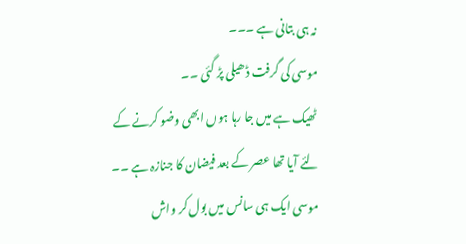نہ ہی بتانی ہے ۔۔۔
موسی کی گرفت ڈھیلی پڑ گئی ۔۔
ٹھیک ہے میں جا رہا ہوں ابھی وضو کرنے کے لئے آیا تھا عصر کے بعد فیضان کا جنازہ ہے ۔۔
موسی ایک ہی سانس میں بول کر واش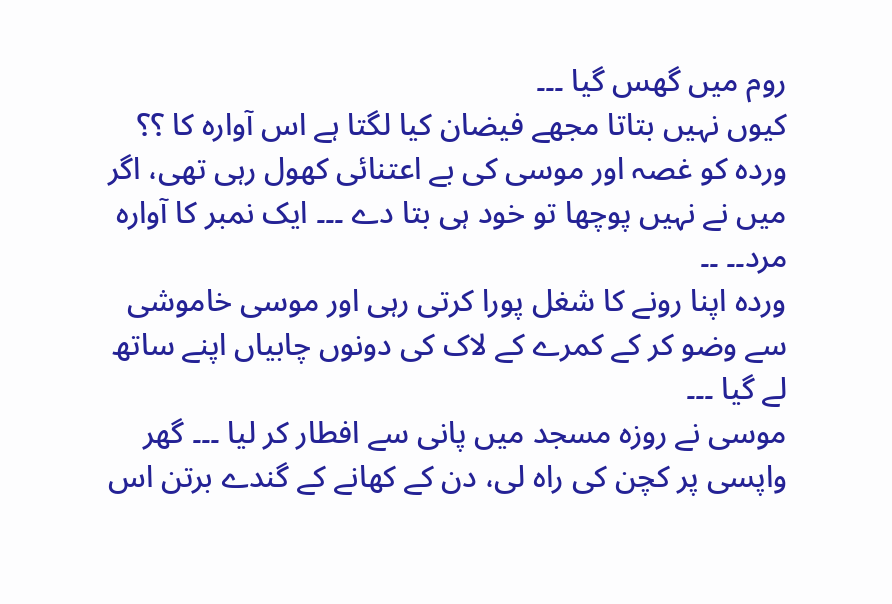روم میں گھس گیا ۔۔۔
کیوں نہیں بتاتا مجھے فیضان کیا لگتا ہے اس آوارہ کا ؟؟ وردہ کو غصہ اور موسی کی بے اعتنائی کھول رہی تھی، اگر میں نے نہیں پوچھا تو خود ہی بتا دے ۔۔۔ ایک نمبر کا آوارہ مرد۔۔ ۔۔
وردہ اپنا رونے کا شغل پورا کرتی رہی اور موسی خاموشی سے وضو کر کے کمرے کے لاک کی دونوں چابیاں اپنے ساتھ لے گیا ۔۔۔
موسی نے روزہ مسجد میں پانی سے افطار کر لیا ۔۔۔ گھر واپسی پر کچن کی راہ لی، دن کے کھانے کے گندے برتن اس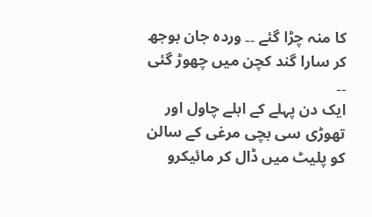کا منہ چڑا گئے ۔۔ وردہ جان بوجھ کر سارا گند کچن میں چھوڑ گئی ۔۔
ایک دن پہلے کے ابلے چاول اور تھوڑی سی بچی مرغی کے سالن کو پلیٹ میں ڈال کر مائیکرو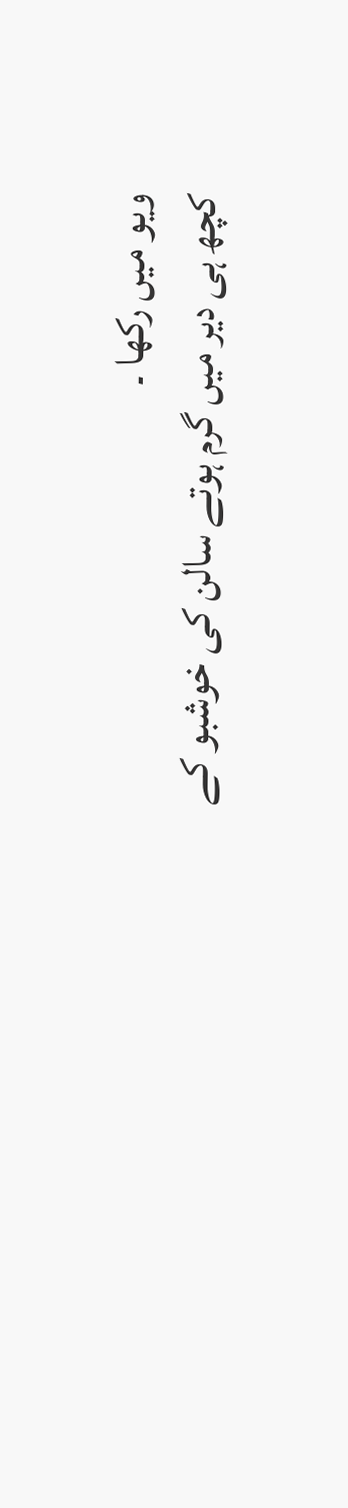ویو میں رکھا ۔
کچھ ہی دیر میں گرم ہوتے سالن کی خوشبو کے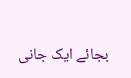بجائے ایک جانی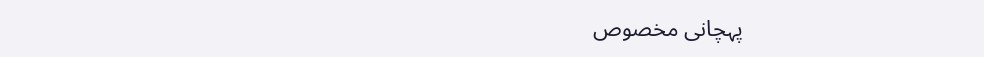پہچانی مخصوص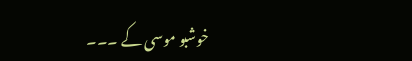خوشبو موسی کے ۔۔۔